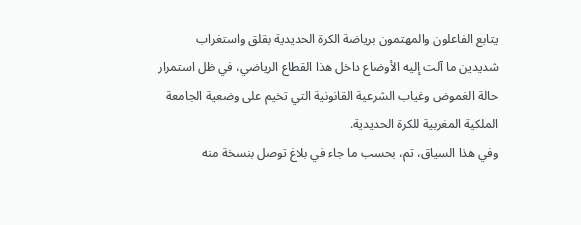يتابع الفاعلون والمهتمون برياضة الكرة الحديدية بقلق واستغراب شديدين ما آلت إليه الأوضاع داخل هذا القطاع الرياضي، في ظل استمرار حالة الغموض وغياب الشرعية القانونية التي تخيم على وضعية الجامعة الملكية المغربية للكرة الحديدية.
وفي هذا السياق، تم، بحسب ما جاء في بلاغ توصل بنسخة منه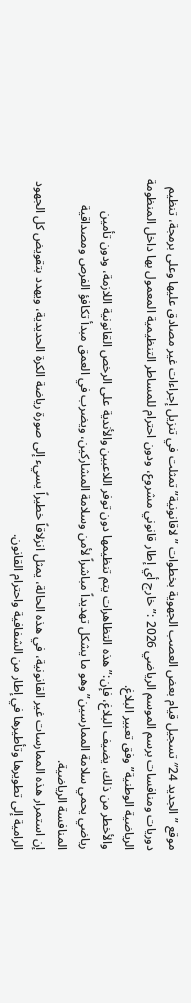موقع ” الجديد 24″ تسجيل قيام بعض العصب الجهوية بخطوات ” لاقانونية” تمثلت في تنزيل إجراءات غير مصادق عليها وعلى برمجة، تنظيم دوريات ومنافسات برسم الموسم الرياضي 2026 :” خارج أي إطار قانوني مشروع، ودون احترام للمساطر التنظيمية المعمول بها داخل المنظومة الرياضية الوطنية” وفق تعبير البلاغ.
والأخطر من ذلك، يضيف البلاغ، فإن:” هذه التظاهرات يتم تنظيمها دون توفر اللاعبين والأندية على الرخص القانونية اللازمة، ودون تأمين رياضي يحمي سلامة الممارسين” وهو ما يشكل تهديداً مباشراً لأمن وسلامة المشاركين، ويضرب في العمق مبدأ تكافؤ الفرص ومصداقية المنافسة الرياضية.
إن استمرار هذه الممارسات غير القانونية، في هذه الحالة، يمثل انزلاقاً خطيراً يسيء إلى صورة رياضة الكرة الحديدية، ويهدد بتقويض كل الجهود الرامية إلى تطويرها وتأطيرها في إطار من الشفافية واحترام القانون.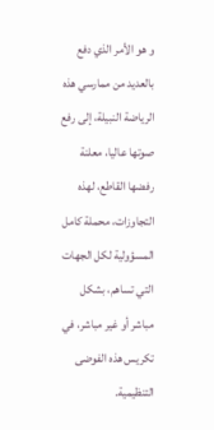و هو الأمر الذي دفع بالعديد من ممارسي هذه الرياضة النبيلة، إلى رفع صوتها عاليا، معلنة رفضها القاطع، لهذه التجاوزات، محملة كامل المسؤولية لكل الجهات التي تساهم، بشكل مباشر أو غير مباشر، في تكريس هذه الفوضى التنظيمية.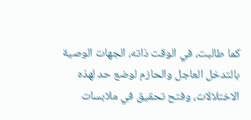كما طالبت، في الوقت ذاته، الجهات الوصية بالتدخل العاجل والحازم لوضع حد لهذه الاختلالات، وفتح تحقيق في ملابسات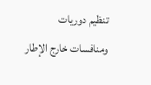تنظيم دوريات ومنافسات خارج الإطار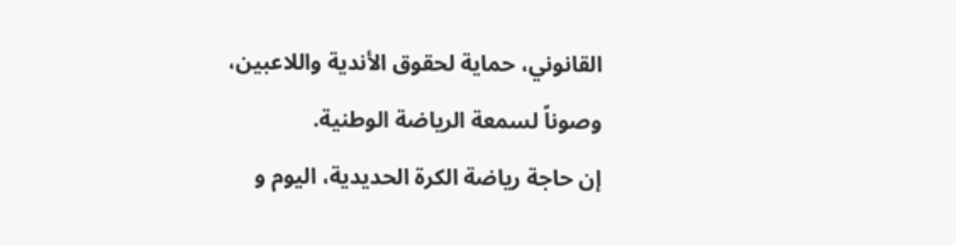القانوني، حماية لحقوق الأندية واللاعبين، وصوناً لسمعة الرياضة الوطنية.
إن حاجة رياضة الكرة الحديدية، اليوم و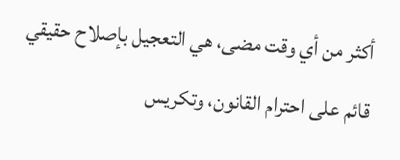أكثر من أي وقت مضى، هي التعجيل بإصلاح حقيقي قائم على احترام القانون، وتكريس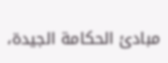مبادئ الحكامة الجيدة،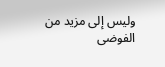وليس إلى مزيد من الفوضى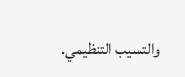والتسيب التنظيمي.